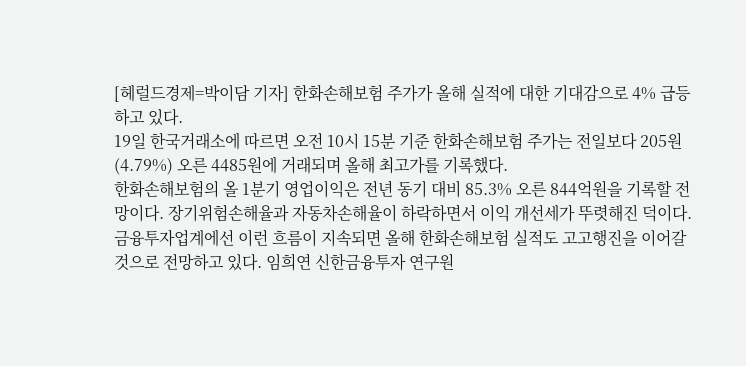[헤럴드경제=박이담 기자] 한화손해보험 주가가 올해 실적에 대한 기대감으로 4% 급등하고 있다.
19일 한국거래소에 따르면 오전 10시 15분 기준 한화손해보험 주가는 전일보다 205원(4.79%) 오른 4485원에 거래되며 올해 최고가를 기록했다.
한화손해보험의 올 1분기 영업이익은 전년 동기 대비 85.3% 오른 844억원을 기록할 전망이다. 장기위험손해율과 자동차손해율이 하락하면서 이익 개선세가 뚜렷해진 덕이다.
금융투자업계에선 이런 흐름이 지속되면 올해 한화손해보험 실적도 고고행진을 이어갈 것으로 전망하고 있다. 임희연 신한금융투자 연구원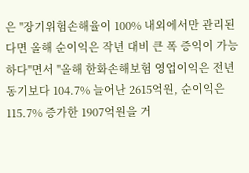은 "장기위험손해율이 100% 내외에서만 관리된다면 올해 순이익은 작년 대비 큰 폭 증익이 가능하다"면서 "올해 한화손해보험 영업이익은 전년 동기보다 104.7% 늘어난 2615억원, 순이익은 115.7% 증가한 1907억원을 거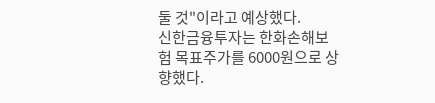둘 것"이라고 예상했다.
신한금융투자는 한화손해보험 목표주가를 6000원으로 상향했다.